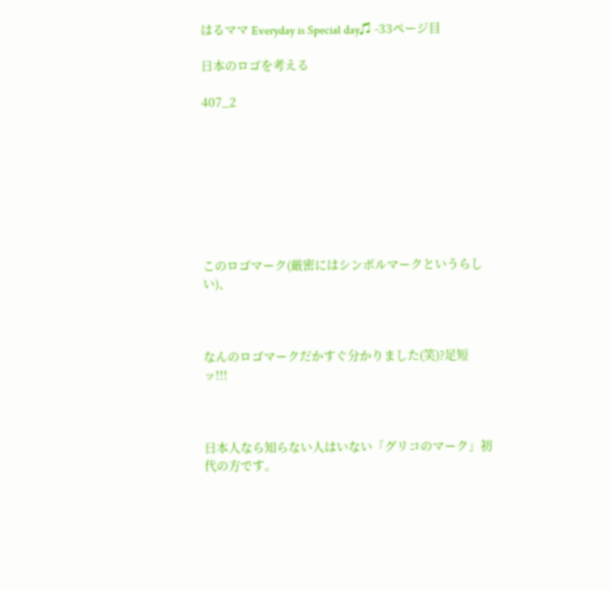はるママ Everyday is Special day♫ -33ページ目

日本のロゴを考える

407_2








このロゴマーク(厳密にはシンボルマークというらしい)、



なんのロゴマークだかすぐ分かりました(笑)?足短ッ!!!



日本人なら知らない人はいない「グリコのマーク」初代の方です。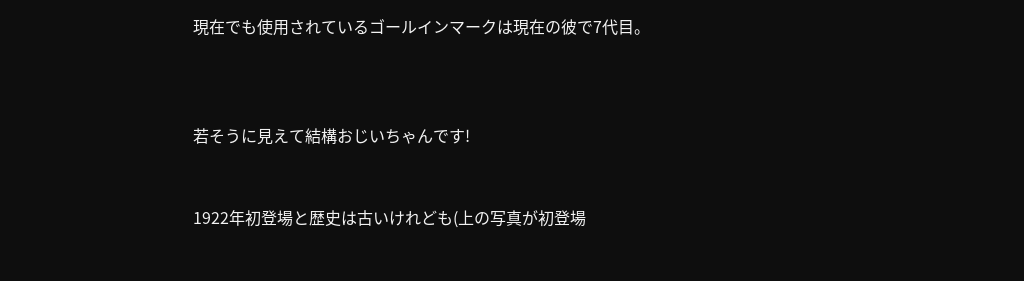現在でも使用されているゴールインマークは現在の彼で7代目。



若そうに見えて結構おじいちゃんです!


1922年初登場と歴史は古いけれども(上の写真が初登場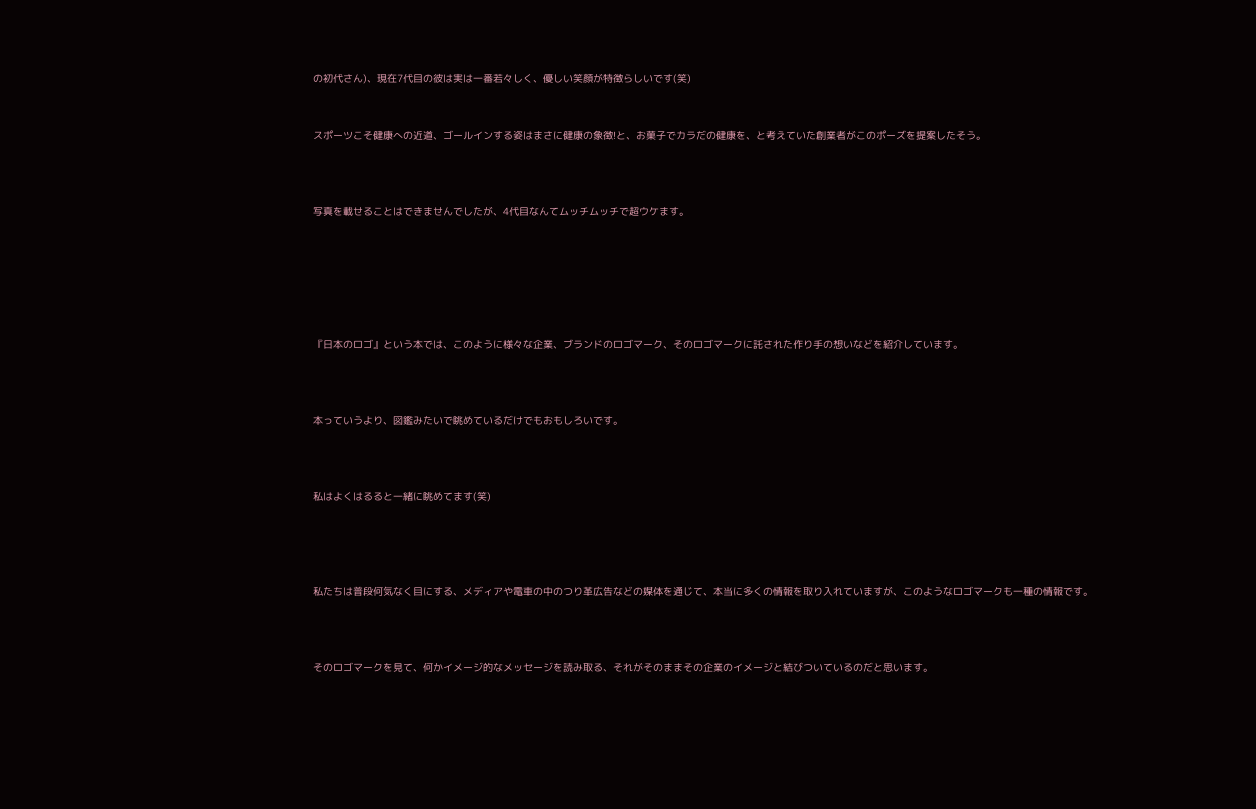の初代さん)、現在7代目の彼は実は一番若々しく、優しい笑顔が特徴らしいです(笑)


スポーツこそ健康への近道、ゴールインする姿はまさに健康の象徴!と、お菓子でカラだの健康を、と考えていた創業者がこのポーズを提案したそう。



写真を載せることはできませんでしたが、4代目なんてムッチムッチで超ウケます。






『日本のロゴ』という本では、このように様々な企業、ブランドのロゴマーク、そのロゴマークに託された作り手の想いなどを紹介しています。



本っていうより、図鑑みたいで眺めているだけでもおもしろいです。



私はよくはるると一緒に眺めてます(笑)




私たちは普段何気なく目にする、メディアや電車の中のつり革広告などの媒体を通じて、本当に多くの情報を取り入れていますが、このようなロゴマークも一種の情報です。



そのロゴマークを見て、何かイメージ的なメッセージを読み取る、それがそのままその企業のイメージと結びついているのだと思います。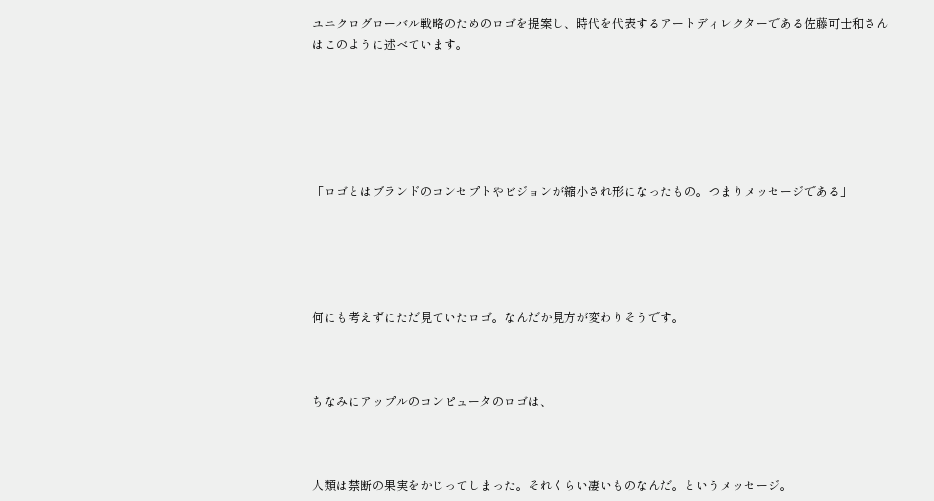ユニクログローバル戦略のためのロゴを提案し、時代を代表するアートディレクターである佐藤可士和さんはこのように述べています。






「ロゴとはブランドのコンセプトやビジョンが縮小され形になったもの。つまりメッセージである」





何にも考えずにただ見ていたロゴ。なんだか見方が変わりそうです。



ちなみにアップルのコンピュータのロゴは、



人類は禁断の果実をかじってしまった。それくらい凄いものなんだ。というメッセージ。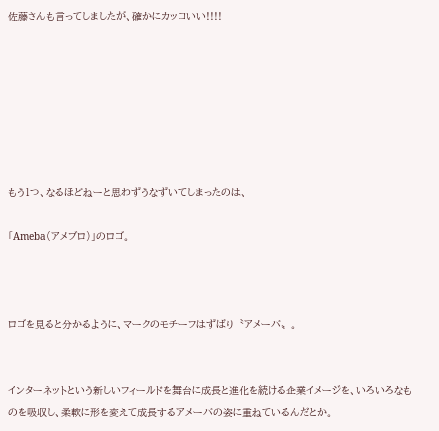佐藤さんも言ってしましたが、確かにカッコいい!!!!







もう1つ、なるほどねーと思わずうなずいてしまったのは、

「Ameba(アメブロ)」のロゴ。



ロゴを見ると分かるように、マークのモチーフはずばり〝アメーバ〟。


インターネットという新しいフィールドを舞台に成長と進化を続ける企業イメージを、いろいろなものを吸収し、柔軟に形を変えて成長するアメーバの姿に重ねているんだとか。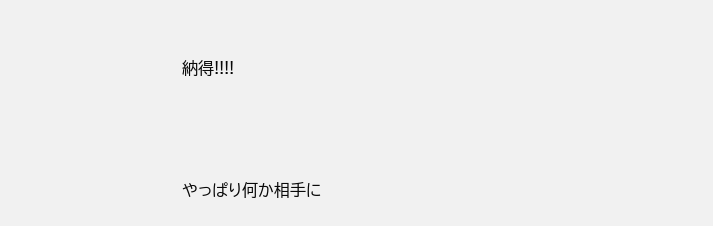納得!!!!




やっぱり何か相手に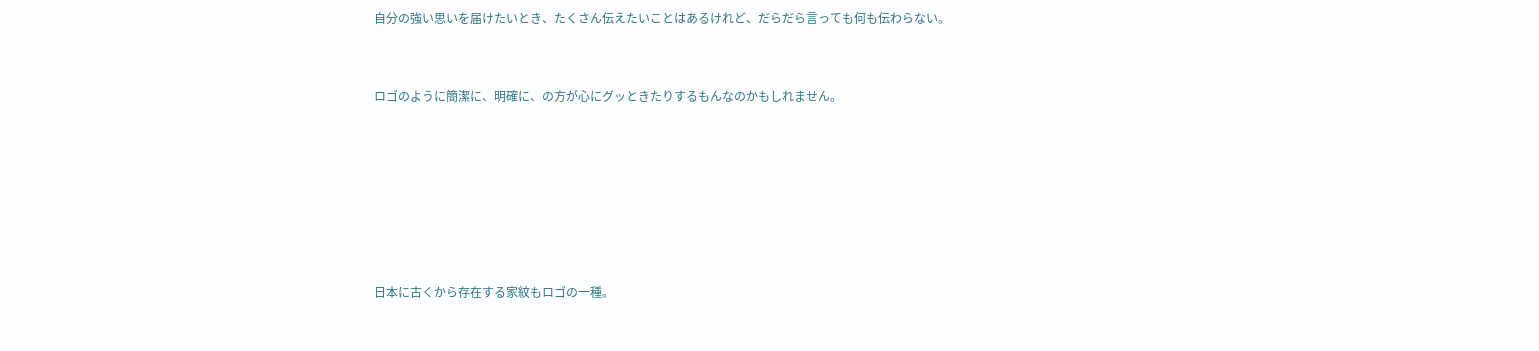自分の強い思いを届けたいとき、たくさん伝えたいことはあるけれど、だらだら言っても何も伝わらない。



ロゴのように簡潔に、明確に、の方が心にグッときたりするもんなのかもしれません。









日本に古くから存在する家紋もロゴの一種。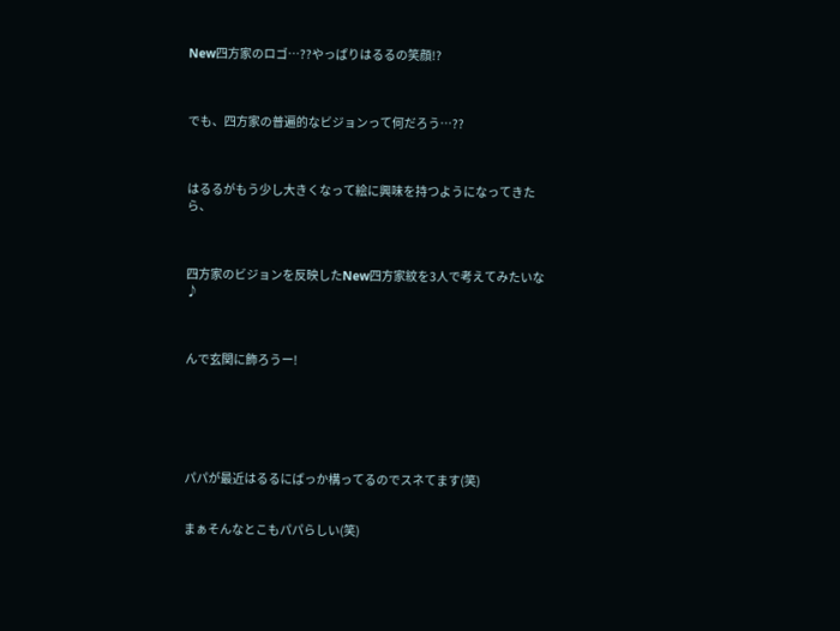New四方家のロゴ…??やっぱりはるるの笑顔!?



でも、四方家の普遍的なビジョンって何だろう…??



はるるがもう少し大きくなって絵に興味を持つようになってきたら、



四方家のビジョンを反映したNew四方家紋を3人で考えてみたいな♪



んで玄関に飾ろうー!






パパが最近はるるにばっか構ってるのでスネてます(笑)


まぁそんなとこもパパらしい(笑)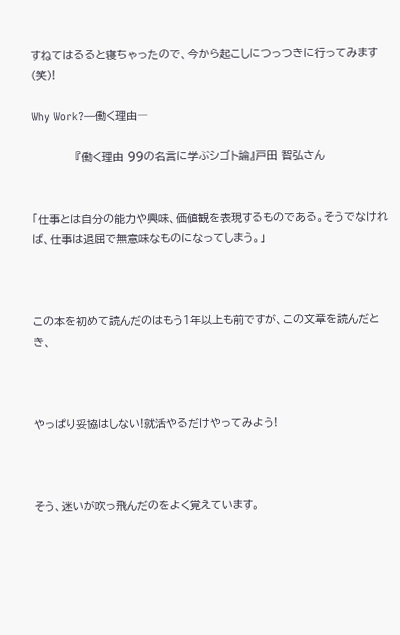すねてはるると寝ちゃったので、今から起こしにつっつきに行ってみます(笑)!

Why Work?―働く理由―

           『働く理由 99の名言に学ぶシゴト論』戸田 智弘さん


「仕事とは自分の能力や興味、価値観を表現するものである。そうでなければ、仕事は退屈で無意味なものになってしまう。」



この本を初めて読んだのはもう1年以上も前ですが、この文章を読んだとき、



やっぱり妥協はしない!就活やるだけやってみよう!



そう、迷いが吹っ飛んだのをよく覚えています。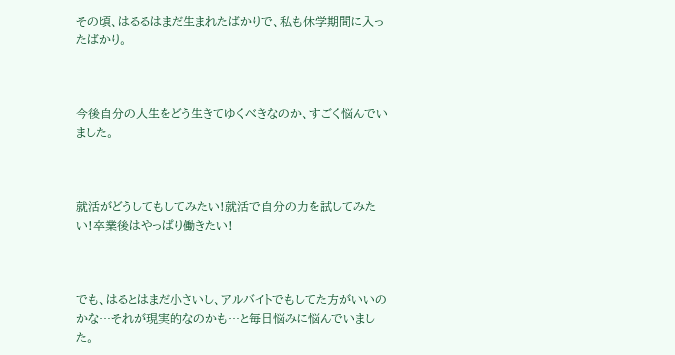その頃、はるるはまだ生まれたばかりで、私も休学期間に入ったばかり。



今後自分の人生をどう生きてゆくべきなのか、すごく悩んでいました。



就活がどうしてもしてみたい!就活で自分の力を試してみたい!卒業後はやっぱり働きたい!



でも、はるとはまだ小さいし、アルバイトでもしてた方がいいのかな…それが現実的なのかも…と毎日悩みに悩んでいました。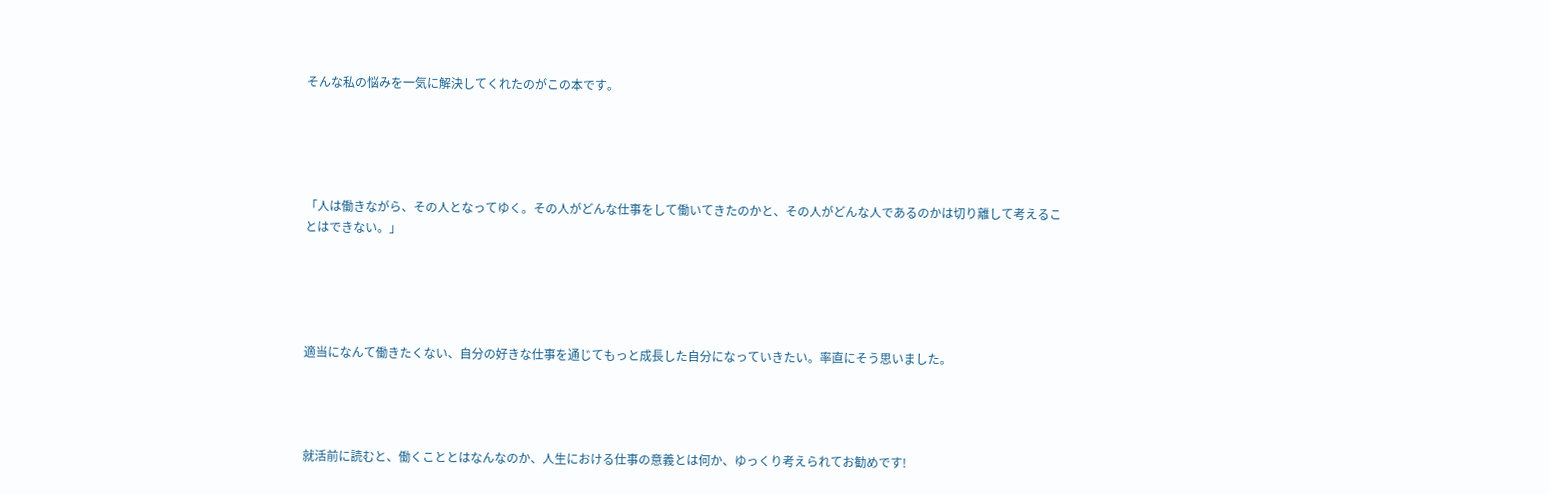そんな私の悩みを一気に解決してくれたのがこの本です。





「人は働きながら、その人となってゆく。その人がどんな仕事をして働いてきたのかと、その人がどんな人であるのかは切り離して考えることはできない。」





適当になんて働きたくない、自分の好きな仕事を通じてもっと成長した自分になっていきたい。率直にそう思いました。




就活前に読むと、働くこととはなんなのか、人生における仕事の意義とは何か、ゆっくり考えられてお勧めです!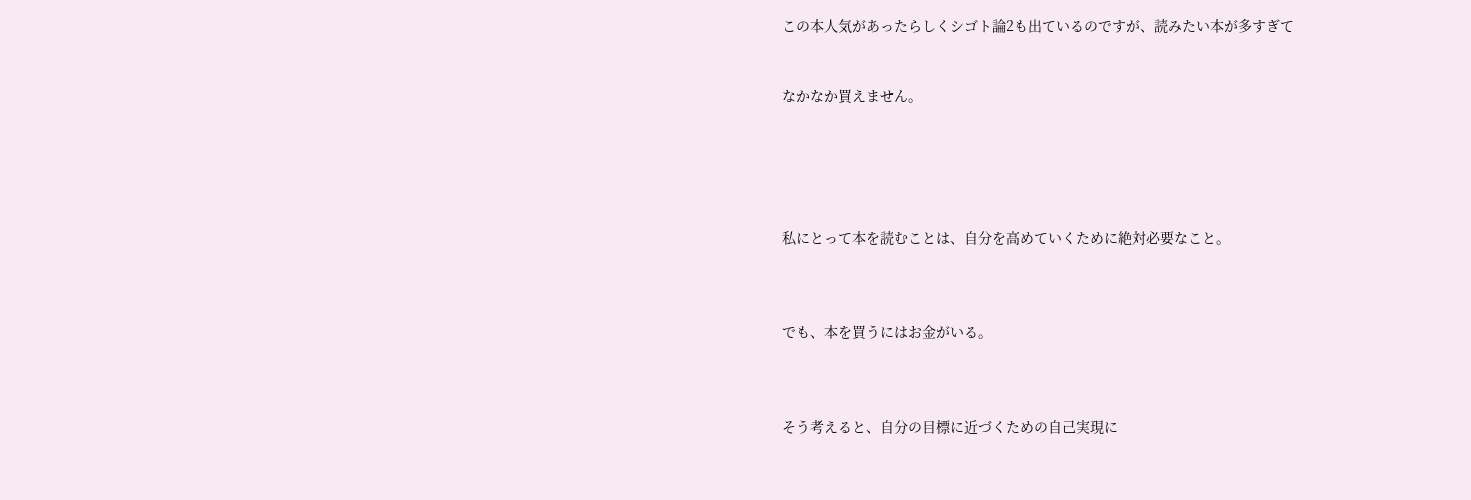この本人気があったらしくシゴト論2も出ているのですが、読みたい本が多すぎて


なかなか買えません。





私にとって本を読むことは、自分を高めていくために絶対必要なこと。



でも、本を買うにはお金がいる。



そう考えると、自分の目標に近づくための自己実現に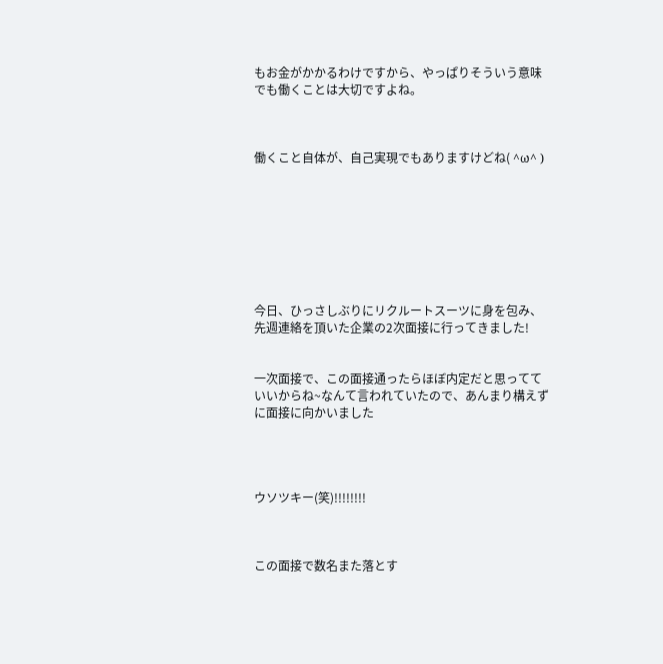もお金がかかるわけですから、やっぱりそういう意味でも働くことは大切ですよね。



働くこと自体が、自己実現でもありますけどね( ^ω^ )








今日、ひっさしぶりにリクルートスーツに身を包み、先週連絡を頂いた企業の2次面接に行ってきました!


一次面接で、この面接通ったらほぼ内定だと思ってていいからね~なんて言われていたので、あんまり構えずに面接に向かいました




ウソツキー(笑)!!!!!!!!



この面接で数名また落とす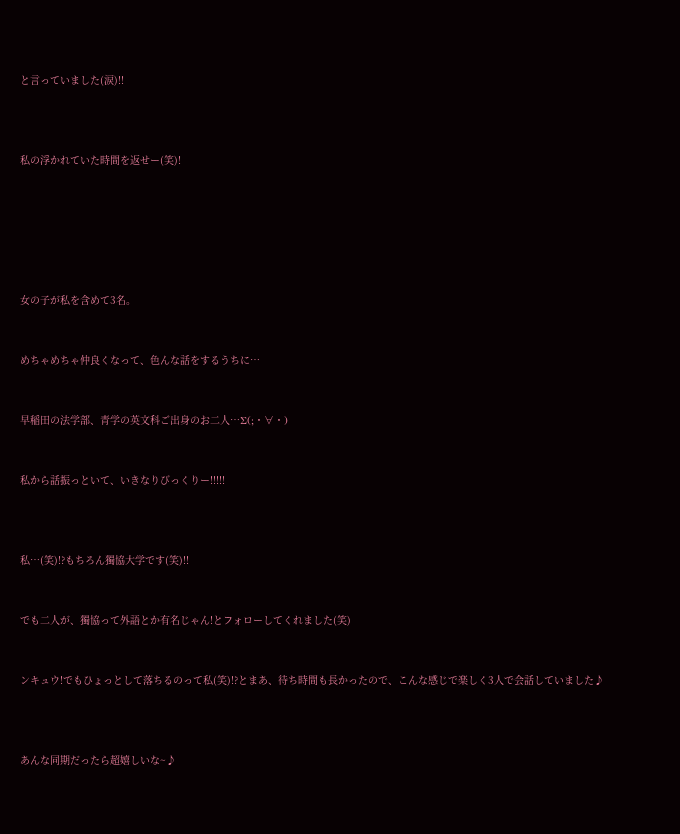と言っていました(涙)!!



私の浮かれていた時間を返せー(笑)!






女の子が私を含めて3名。


めちゃめちゃ仲良くなって、色んな話をするうちに…


早稲田の法学部、青学の英文科ご出身のお二人…Σ(;・∀・)


私から話振っといて、いきなりびっくりー!!!!!



私…(笑)!?もちろん獨協大学です(笑)!!


でも二人が、獨協って外語とか有名じゃん!とフォローしてくれました(笑)


ンキュウ!でもひょっとして落ちるのって私(笑)!?とまあ、待ち時間も長かったので、こんな感じで楽しく3人で会話していました♪



あんな同期だったら超嬉しいな~♪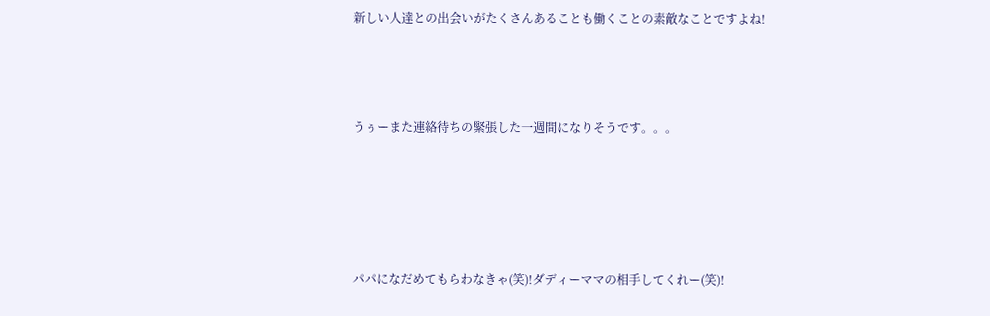新しい人達との出会いがたくさんあることも働くことの素敵なことですよね!




うぅーまた連絡待ちの緊張した一週間になりそうです。。。






パパになだめてもらわなきゃ(笑)!ダディーママの相手してくれー(笑)!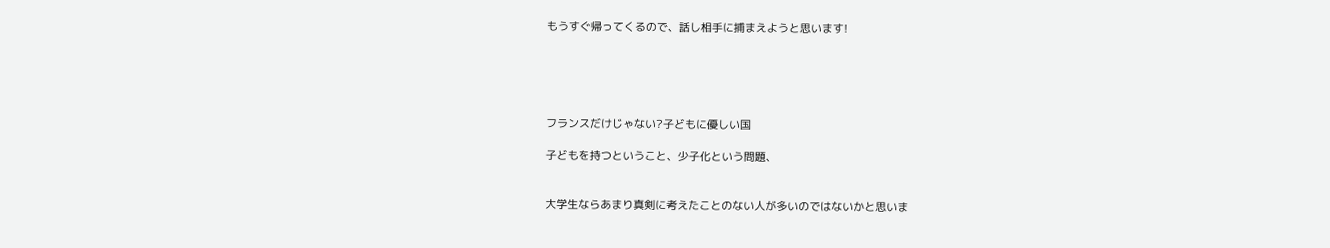もうすぐ帰ってくるので、話し相手に捕まえようと思います!





フランスだけじゃない?子どもに優しい国

子どもを持つということ、少子化という問題、


大学生ならあまり真剣に考えたことのない人が多いのではないかと思いま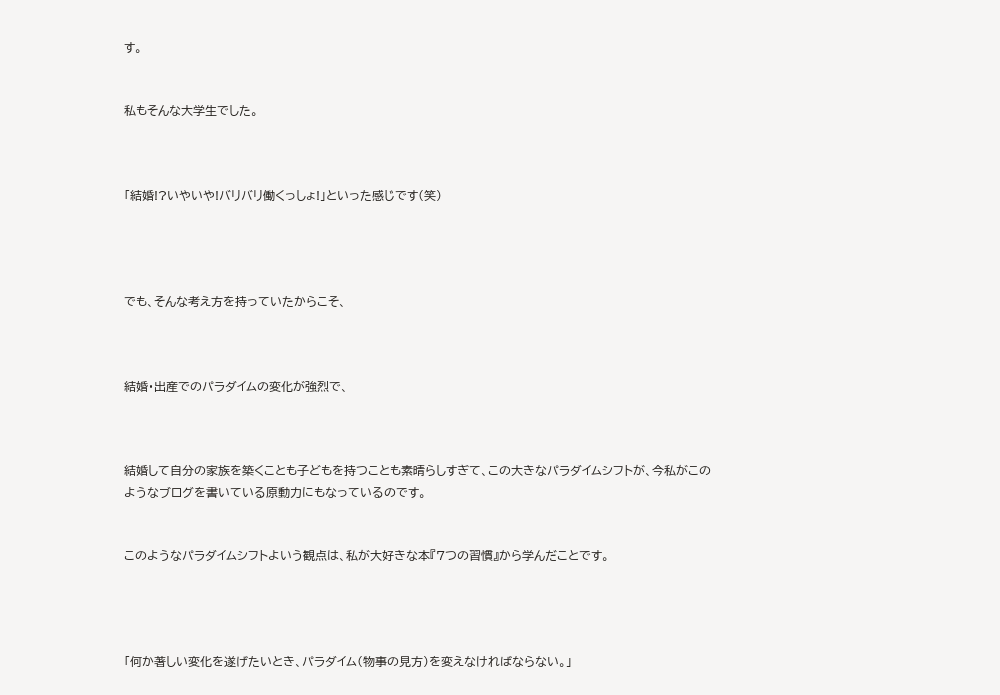す。


私もそんな大学生でした。



「結婚!?いやいや!バリバリ働くっしょ!」といった感じです(笑)




でも、そんな考え方を持っていたからこそ、



結婚・出産でのパラダイムの変化が強烈で、



結婚して自分の家族を築くことも子どもを持つことも素晴らしすぎて、この大きなパラダイムシフトが、今私がこのようなブログを書いている原動力にもなっているのです。


このようなパラダイムシフトよいう観点は、私が大好きな本『7つの習慣』から学んだことです。




「何か著しい変化を遂げたいとき、パラダイム(物事の見方)を変えなければならない。」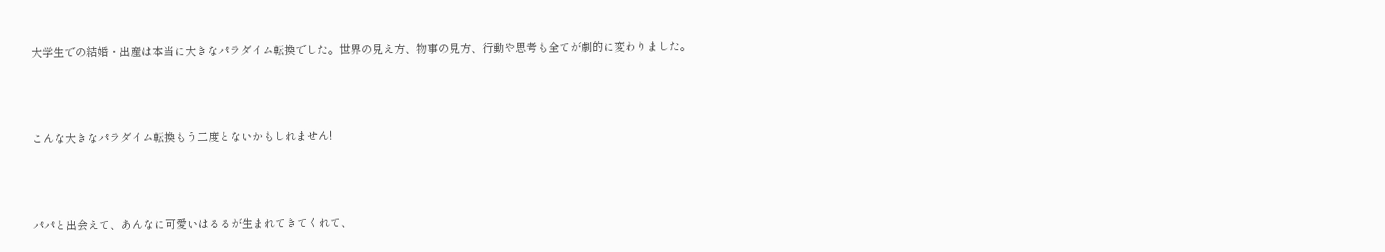大学生での結婚・出産は本当に大きなパラダイム転換でした。世界の見え方、物事の見方、行動や思考も全てが劇的に変わりました。



こんな大きなパラダイム転換もう二度とないかもしれません!



パパと出会えて、あんなに可愛いはるるが生まれてきてくれて、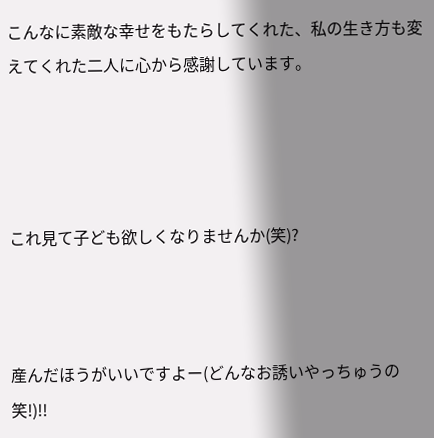こんなに素敵な幸せをもたらしてくれた、私の生き方も変えてくれた二人に心から感謝しています。




これ見て子ども欲しくなりませんか(笑)?



産んだほうがいいですよー(どんなお誘いやっちゅうの笑!)!!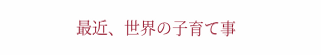最近、世界の子育て事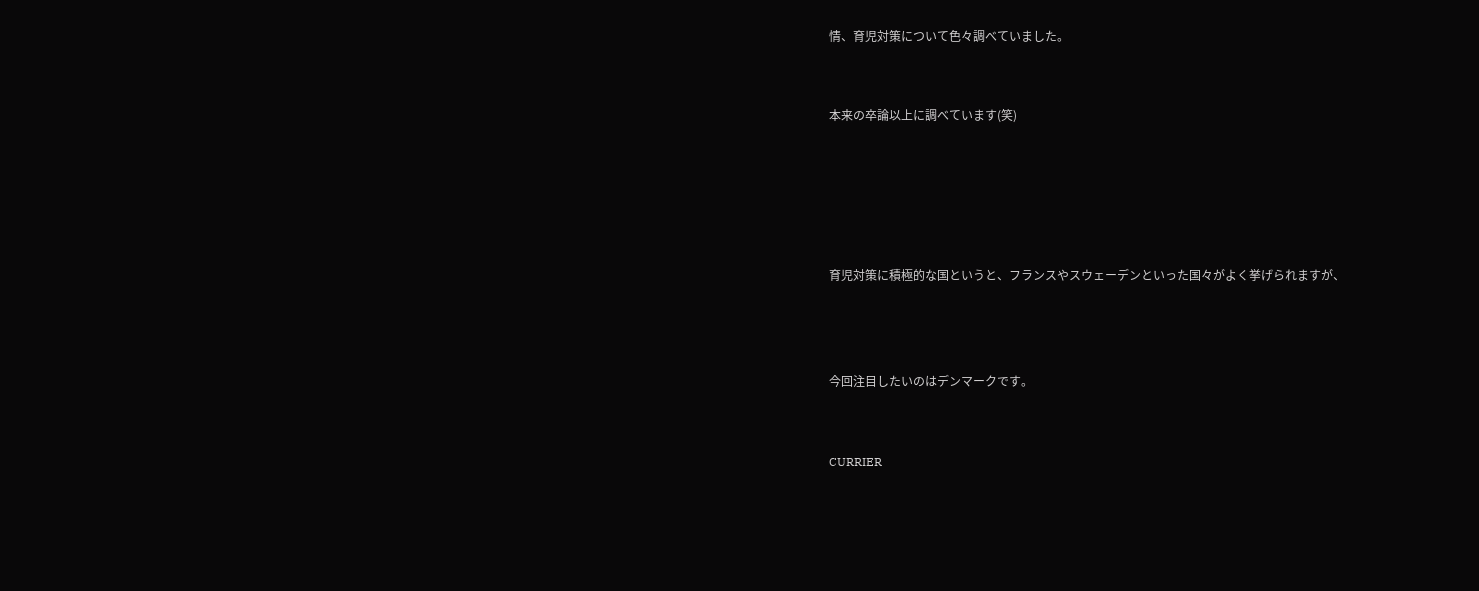情、育児対策について色々調べていました。


本来の卒論以上に調べています(笑)





育児対策に積極的な国というと、フランスやスウェーデンといった国々がよく挙げられますが、



今回注目したいのはデンマークです。


CURRIER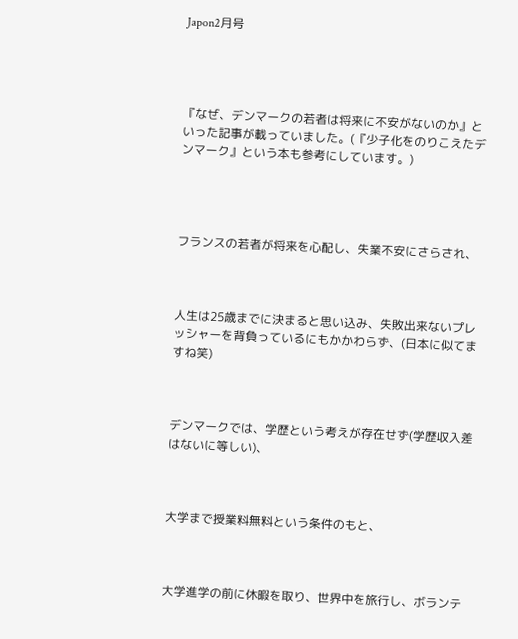Japon2月号




『なぜ、デンマークの若者は将来に不安がないのか』といった記事が載っていました。(『少子化をのりこえたデンマーク』という本も参考にしています。)




フランスの若者が将来を心配し、失業不安にさらされ、



人生は25歳までに決まると思い込み、失敗出来ないプレッシャーを背負っているにもかかわらず、(日本に似てますね笑)



デンマークでは、学歴という考えが存在せず(学歴収入差はないに等しい)、



大学まで授業料無料という条件のもと、



大学進学の前に休暇を取り、世界中を旅行し、ボランテ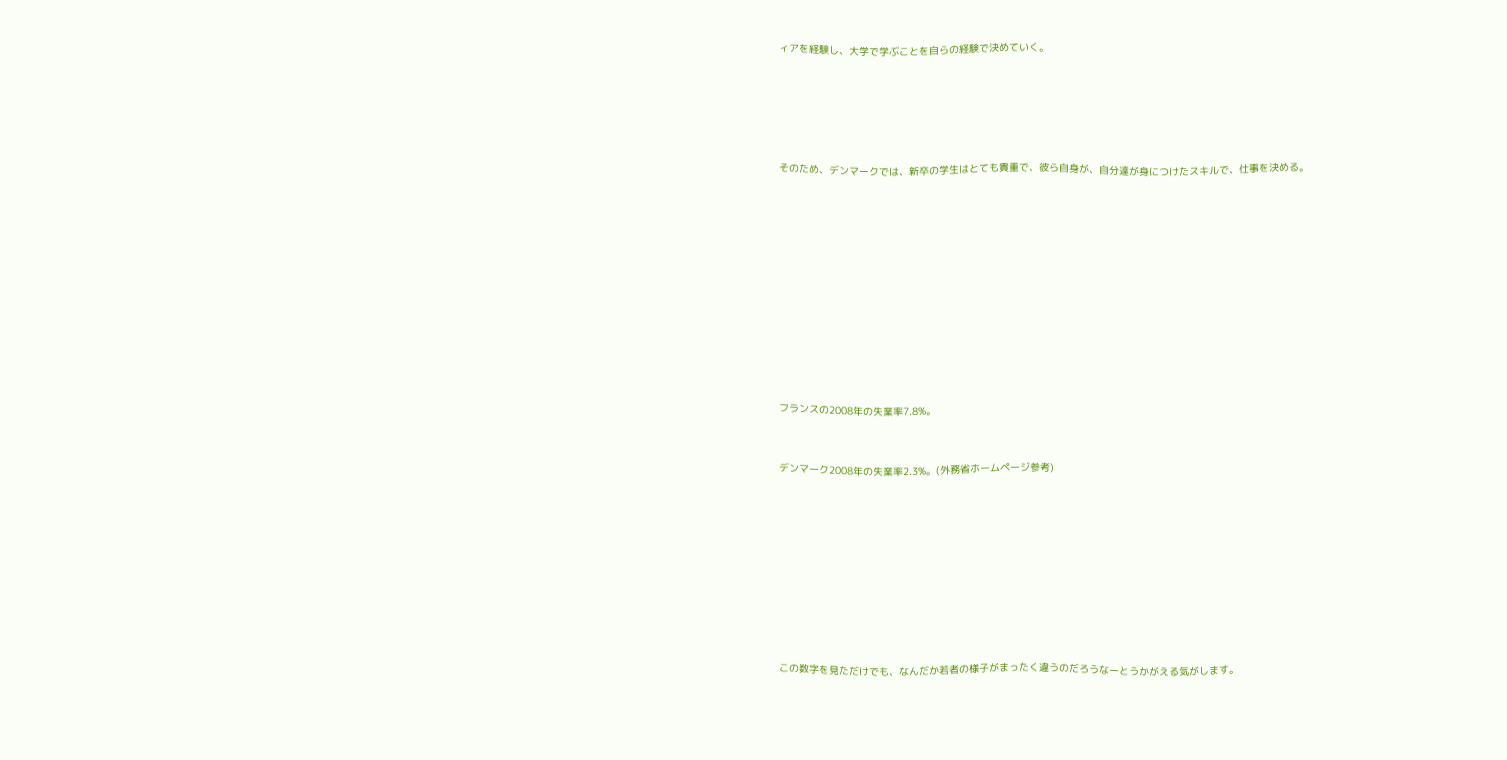ィアを経験し、大学で学ぶことを自らの経験で決めていく。





そのため、デンマークでは、新卒の学生はとても貴重で、彼ら自身が、自分達が身につけたスキルで、仕事を決める。











フランスの2008年の失業率7.8%。


デンマーク2008年の失業率2.3%。(外務省ホームページ参考)









この数字を見ただけでも、なんだか若者の様子がまったく違うのだろうなーとうかがえる気がします。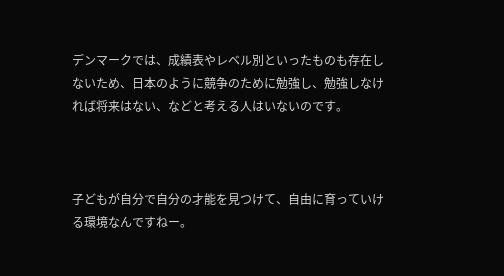デンマークでは、成績表やレベル別といったものも存在しないため、日本のように競争のために勉強し、勉強しなければ将来はない、などと考える人はいないのです。



子どもが自分で自分の才能を見つけて、自由に育っていける環境なんですねー。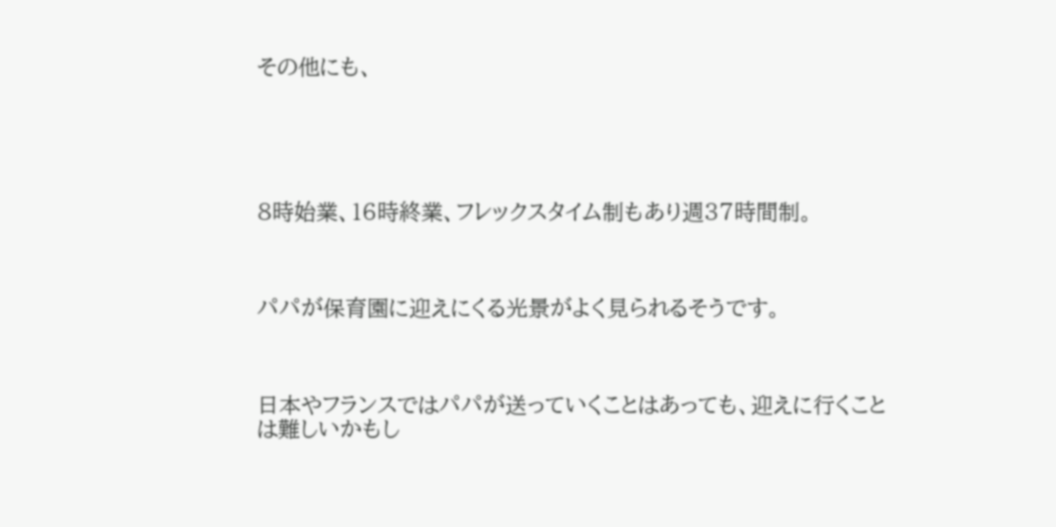その他にも、





8時始業、16時終業、フレックスタイム制もあり週37時間制。



パパが保育園に迎えにくる光景がよく見られるそうです。



日本やフランスではパパが送っていくことはあっても、迎えに行くことは難しいかもし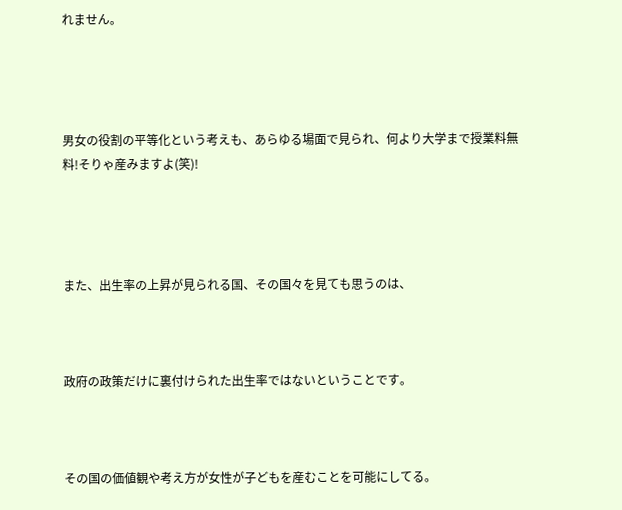れません。




男女の役割の平等化という考えも、あらゆる場面で見られ、何より大学まで授業料無料!そりゃ産みますよ(笑)!




また、出生率の上昇が見られる国、その国々を見ても思うのは、



政府の政策だけに裏付けられた出生率ではないということです。



その国の価値観や考え方が女性が子どもを産むことを可能にしてる。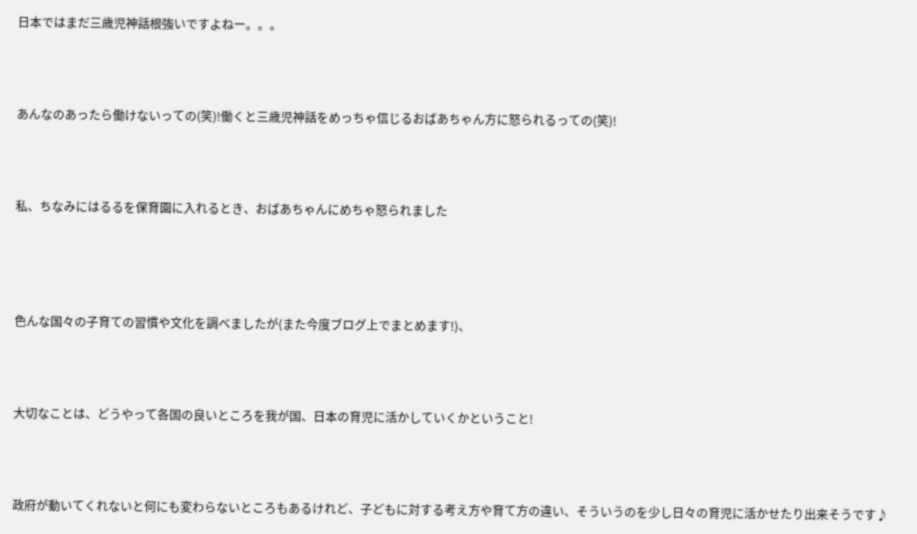日本ではまだ三歳児神話根強いですよねー。。。



あんなのあったら働けないっての(笑)!働くと三歳児神話をめっちゃ信じるおばあちゃん方に怒られるっての(笑)!



私、ちなみにはるるを保育園に入れるとき、おばあちゃんにめちゃ怒られました




色んな国々の子育ての習慣や文化を調べましたが(また今度ブログ上でまとめます!)、



大切なことは、どうやって各国の良いところを我が国、日本の育児に活かしていくかということ!



政府が動いてくれないと何にも変わらないところもあるけれど、子どもに対する考え方や育て方の違い、そういうのを少し日々の育児に活かせたり出来そうです♪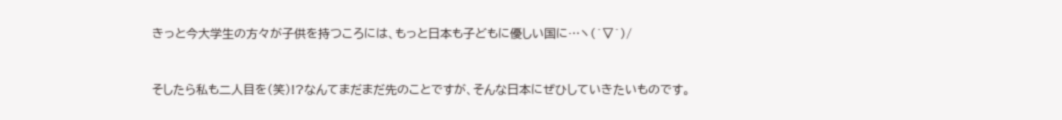きっと今大学生の方々が子供を持つころには、もっと日本も子どもに優しい国に…ヽ(´▽`)/



そしたら私も二人目を(笑)!?なんてまだまだ先のことですが、そんな日本にぜひしていきたいものです。